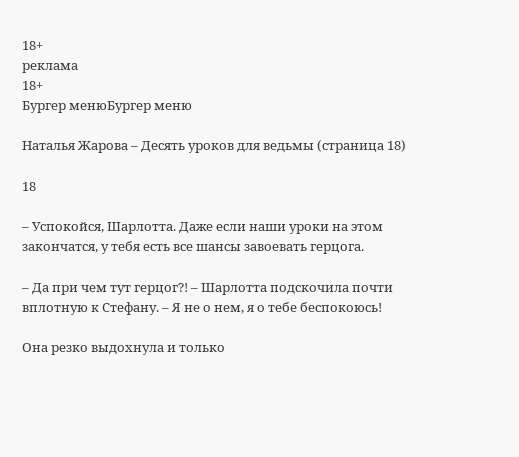18+
реклама
18+
Бургер менюБургер меню

Наталья Жарова – Десять уроков для ведьмы (страница 18)

18

– Успокойся, Шарлотта. Даже если наши уроки на этом закончатся, у тебя есть все шансы завоевать герцога.

– Да при чем тут герцог?! – Шарлотта подскочила почти вплотную к Стефану. – Я не о нем, я о тебе беспокоюсь!

Она резко выдохнула и только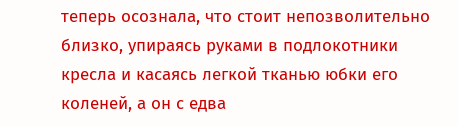теперь осознала, что стоит непозволительно близко, упираясь руками в подлокотники кресла и касаясь легкой тканью юбки его коленей, а он с едва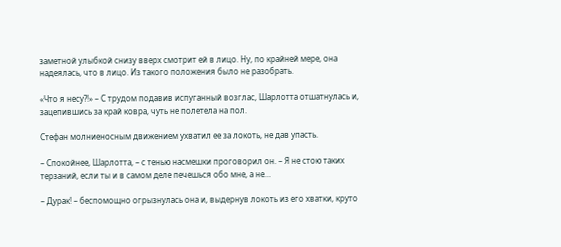заметной улыбкой снизу вверх смотрит ей в лицо. Ну, по крайней мере, она надеялась, что в лицо. Из такого положения было не разобрать.

«Что я несу?!» – С трудом подавив испуганный возглас, Шарлотта отшатнулась и, зацепившись за край ковра, чуть не полетела на пол.

Стефан молниеносным движением ухватил ее за локоть, не дав упасть.

– Спокойнее, Шарлотта, – с тенью насмешки проговорил он. – Я не стою таких терзаний, если ты и в самом деле печешься обо мне, а не…

– Дурак! – беспомощно огрызнулась она и, выдернув локоть из его хватки, круто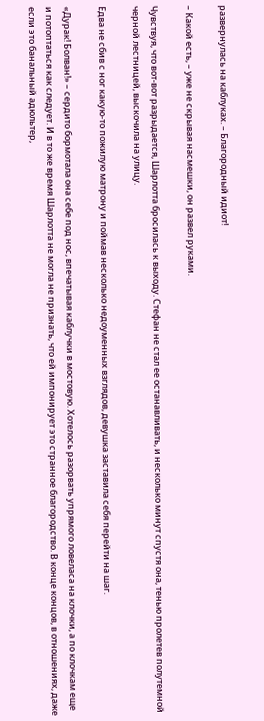развернулась на каблуках. – Благородный идиот!

– Какой есть, – уже не скрывая насмешки, он развел руками.

Чувствуя, что вот-вот разрыдается, Шарлотта бросилась к выходу. Стефан не стал ее останавливать, и несколько минут спустя она, тенью пролетев полутемной черной лестницей, выскочила на улицу.

Едва не сбив с ног какую-то пожилую матрону и поймав несколько недоуменных взглядов, девушка заставила себя перейти на шаг.

«Дурак! Болван!» – сердито бормотала она себе под нос, впечатывая каблучки в мостовую. Хотелось разорвать упрямого ловеласа на клочки, а по клочкам еще и потоптаться как следует. И в то же время Шарлотта не могла не признать, что ей импонирует это странное благородство. В конце концов, в отношениях, даже если это банальный адюльтер,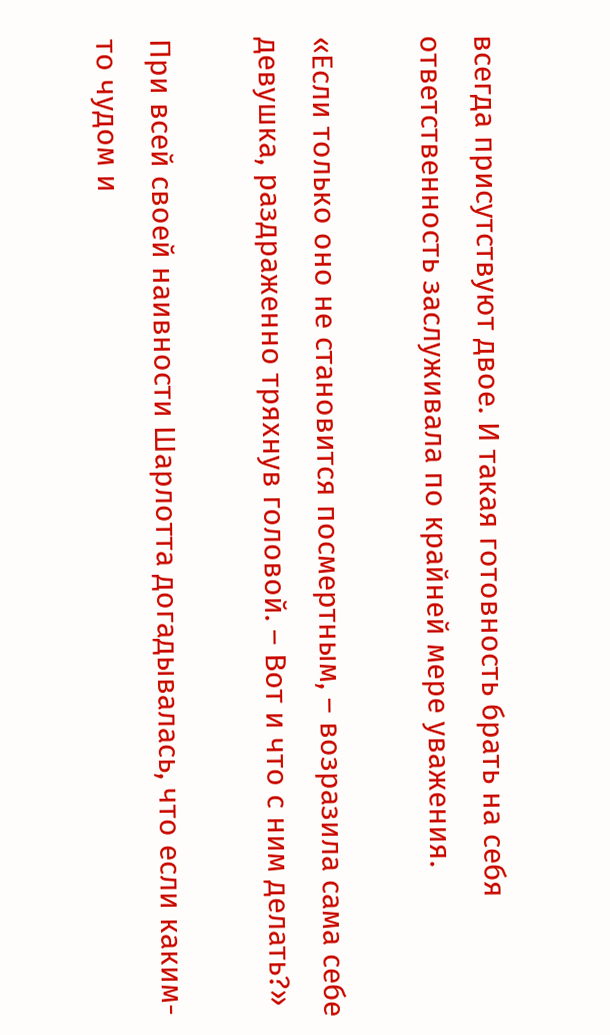всегда присутствуют двое. И такая готовность брать на себя ответственность заслуживала по крайней мере уважения.

«Если только оно не становится посмертным, – возразила сама себе девушка, раздраженно тряхнув головой. – Вот и что с ним делать?»

При всей своей наивности Шарлотта догадывалась, что если каким-то чудом и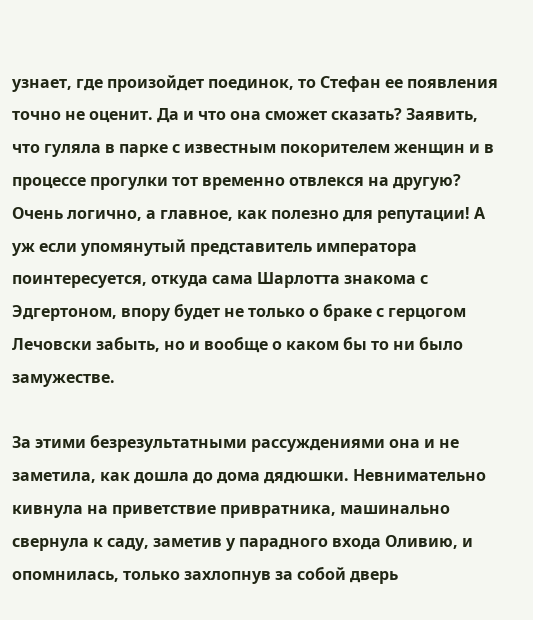узнает, где произойдет поединок, то Стефан ее появления точно не оценит. Да и что она сможет сказать? Заявить, что гуляла в парке с известным покорителем женщин и в процессе прогулки тот временно отвлекся на другую? Очень логично, а главное, как полезно для репутации! А уж если упомянутый представитель императора поинтересуется, откуда сама Шарлотта знакома с Эдгертоном, впору будет не только о браке с герцогом Лечовски забыть, но и вообще о каком бы то ни было замужестве.

За этими безрезультатными рассуждениями она и не заметила, как дошла до дома дядюшки. Невнимательно кивнула на приветствие привратника, машинально свернула к саду, заметив у парадного входа Оливию, и опомнилась, только захлопнув за собой дверь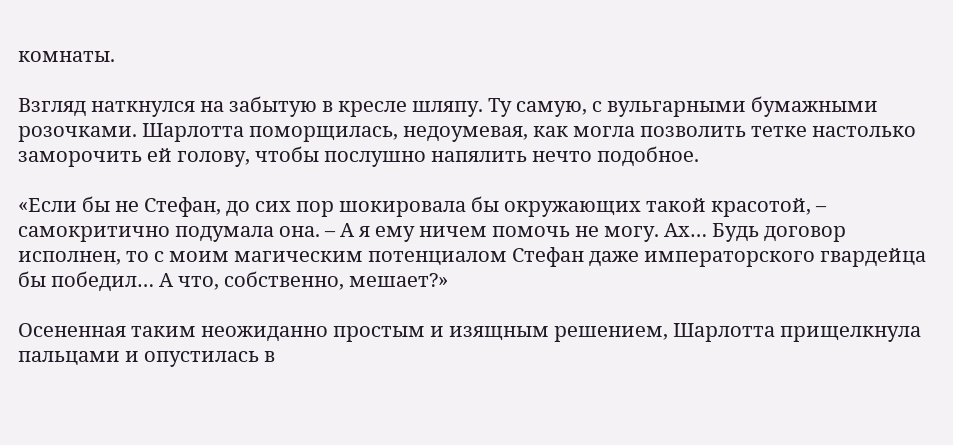комнаты.

Взгляд наткнулся на забытую в кресле шляпу. Ту самую, с вульгарными бумажными розочками. Шарлотта поморщилась, недоумевая, как могла позволить тетке настолько заморочить ей голову, чтобы послушно напялить нечто подобное.

«Если бы не Стефан, до сих пор шокировала бы окружающих такой красотой, – самокритично подумала она. – А я ему ничем помочь не могу. Ах… Будь договор исполнен, то с моим магическим потенциалом Стефан даже императорского гвардейца бы победил… А что, собственно, мешает?»

Осененная таким неожиданно простым и изящным решением, Шарлотта прищелкнула пальцами и опустилась в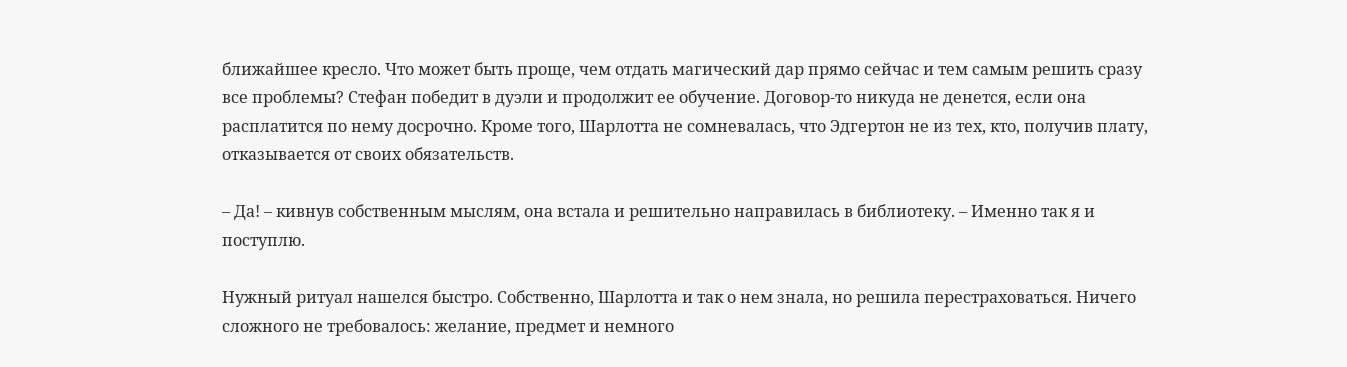ближайшее кресло. Что может быть проще, чем отдать магический дар прямо сейчас и тем самым решить сразу все проблемы? Стефан победит в дуэли и продолжит ее обучение. Договор-то никуда не денется, если она расплатится по нему досрочно. Кроме того, Шарлотта не сомневалась, что Эдгертон не из тех, кто, получив плату, отказывается от своих обязательств.

– Да! – кивнув собственным мыслям, она встала и решительно направилась в библиотеку. – Именно так я и поступлю.

Нужный ритуал нашелся быстро. Собственно, Шарлотта и так о нем знала, но решила перестраховаться. Ничего сложного не требовалось: желание, предмет и немного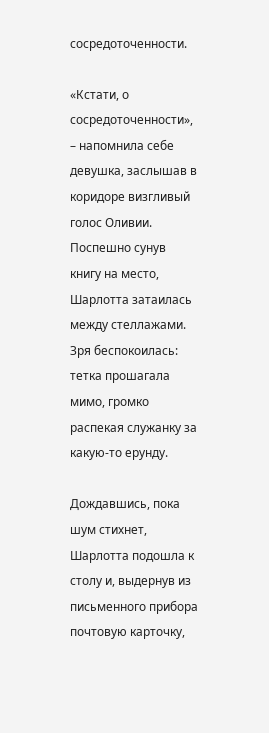сосредоточенности.

«Кстати, о сосредоточенности», – напомнила себе девушка, заслышав в коридоре визгливый голос Оливии. Поспешно сунув книгу на место, Шарлотта затаилась между стеллажами. Зря беспокоилась: тетка прошагала мимо, громко распекая служанку за какую-то ерунду.

Дождавшись, пока шум стихнет, Шарлотта подошла к столу и, выдернув из письменного прибора почтовую карточку,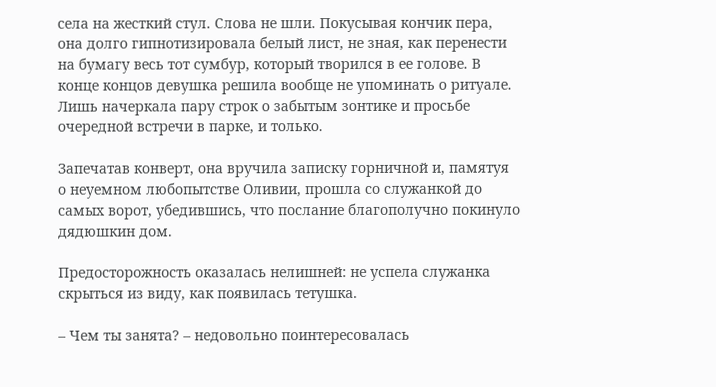села на жесткий стул. Слова не шли. Покусывая кончик пера, она долго гипнотизировала белый лист, не зная, как перенести на бумагу весь тот сумбур, который творился в ее голове. В конце концов девушка решила вообще не упоминать о ритуале. Лишь начеркала пару строк о забытым зонтике и просьбе очередной встречи в парке, и только.

Запечатав конверт, она вручила записку горничной и, памятуя о неуемном любопытстве Оливии, прошла со служанкой до самых ворот, убедившись, что послание благополучно покинуло дядюшкин дом.

Предосторожность оказалась нелишней: не успела служанка скрыться из виду, как появилась тетушка.

– Чем ты занята? – недовольно поинтересовалась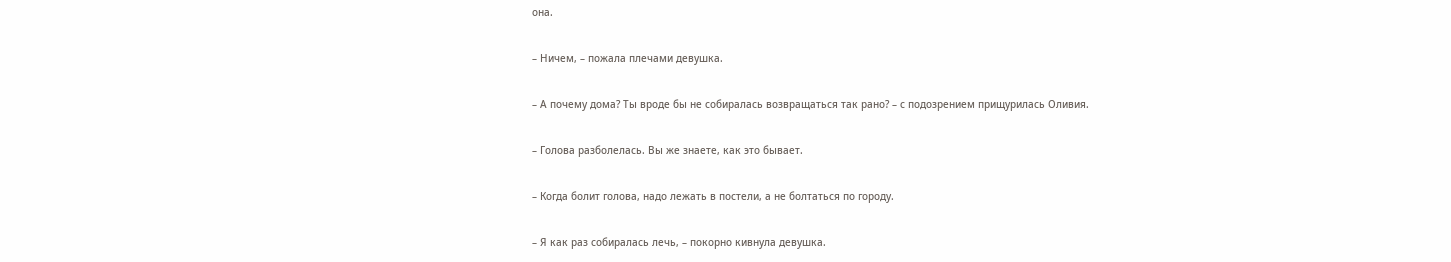она.

– Ничем, – пожала плечами девушка.

– А почему дома? Ты вроде бы не собиралась возвращаться так рано? – с подозрением прищурилась Оливия.

– Голова разболелась. Вы же знаете, как это бывает.

– Когда болит голова, надо лежать в постели, а не болтаться по городу.

– Я как раз собиралась лечь, – покорно кивнула девушка.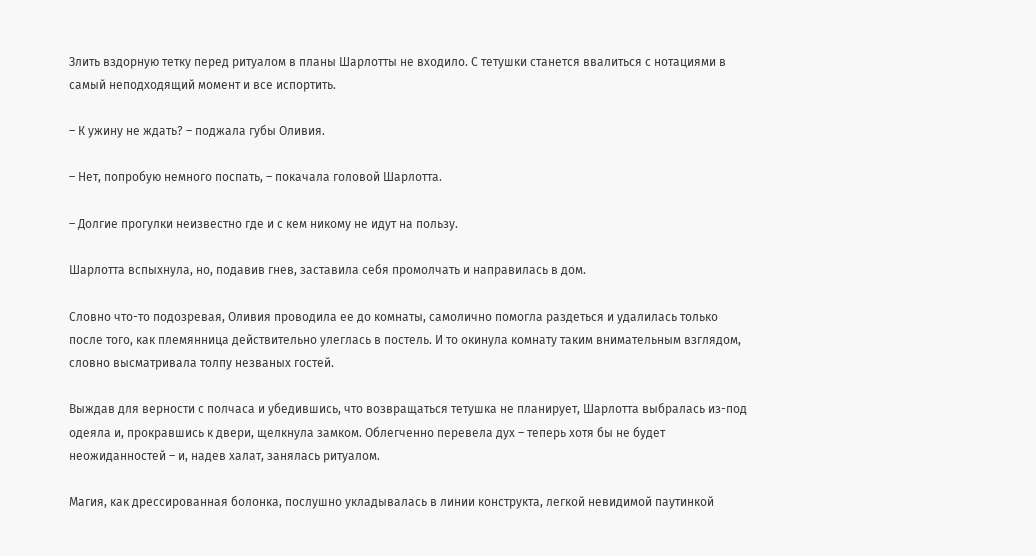Злить вздорную тетку перед ритуалом в планы Шарлотты не входило. С тетушки станется ввалиться с нотациями в самый неподходящий момент и все испортить.

– К ужину не ждать? – поджала губы Оливия.

– Нет, попробую немного поспать, – покачала головой Шарлотта.

– Долгие прогулки неизвестно где и с кем никому не идут на пользу.

Шарлотта вспыхнула, но, подавив гнев, заставила себя промолчать и направилась в дом.

Словно что-то подозревая, Оливия проводила ее до комнаты, самолично помогла раздеться и удалилась только после того, как племянница действительно улеглась в постель. И то окинула комнату таким внимательным взглядом, словно высматривала толпу незваных гостей.

Выждав для верности с полчаса и убедившись, что возвращаться тетушка не планирует, Шарлотта выбралась из-под одеяла и, прокравшись к двери, щелкнула замком. Облегченно перевела дух – теперь хотя бы не будет неожиданностей – и, надев халат, занялась ритуалом.

Магия, как дрессированная болонка, послушно укладывалась в линии конструкта, легкой невидимой паутинкой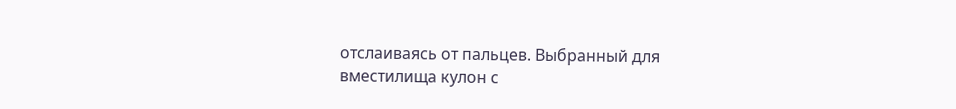отслаиваясь от пальцев. Выбранный для вместилища кулон с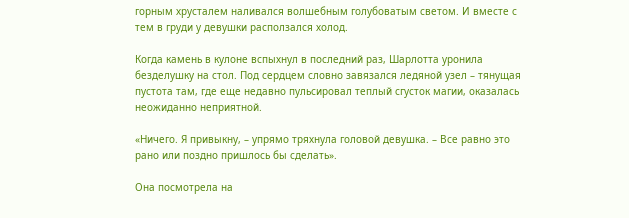горным хрусталем наливался волшебным голубоватым светом. И вместе с тем в груди у девушки расползался холод.

Когда камень в кулоне вспыхнул в последний раз, Шарлотта уронила безделушку на стол. Под сердцем словно завязался ледяной узел – тянущая пустота там, где еще недавно пульсировал теплый сгусток магии, оказалась неожиданно неприятной.

«Ничего. Я привыкну, – упрямо тряхнула головой девушка. – Все равно это рано или поздно пришлось бы сделать».

Она посмотрела на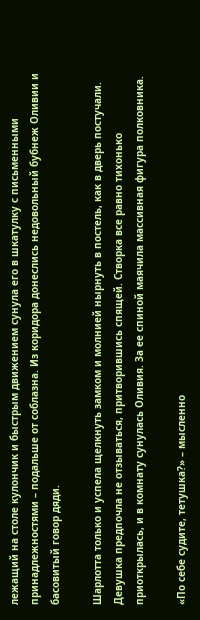лежащий на столе кулончик и быстрым движением сунула его в шкатулку с письменными принадлежностями – подальше от соблазна. Из коридора донеслись недовольный бубнеж Оливии и басовитый говор дяди.

Шарлотта только и успела щелкнуть замком и молнией нырнуть в постель, как в дверь постучали. Девушка предпочла не отзываться, притворившись спящей. Створка все равно тихонько приоткрылась, и в комнату сунулась Оливия. За ее спиной маячила массивная фигура полковника.

«По себе судите, тетушка?» – мысленно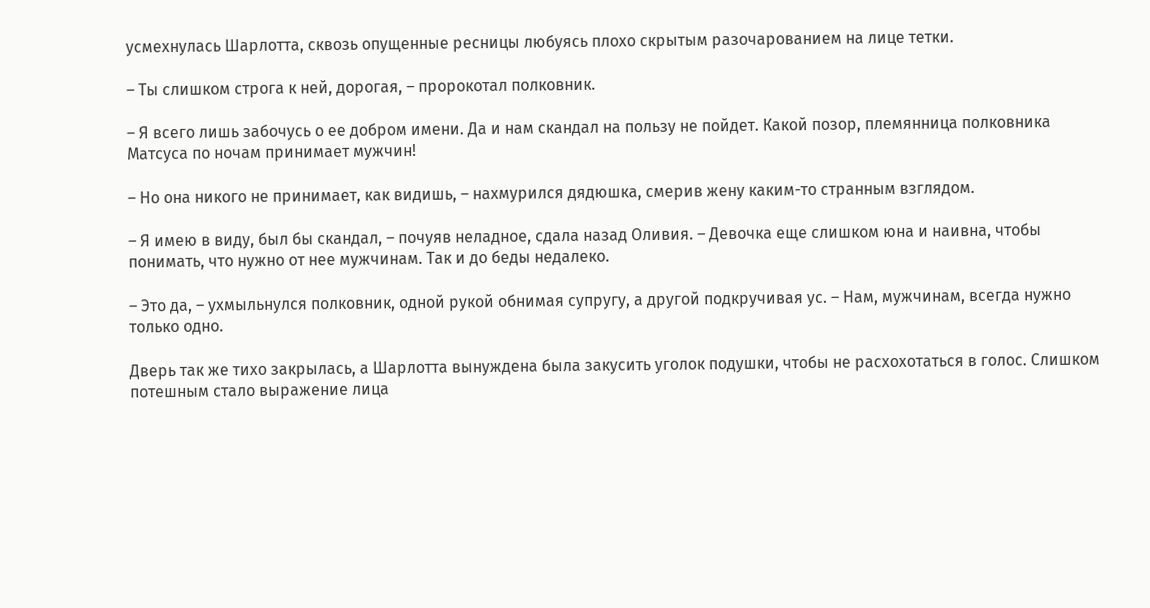усмехнулась Шарлотта, сквозь опущенные ресницы любуясь плохо скрытым разочарованием на лице тетки.

– Ты слишком строга к ней, дорогая, – пророкотал полковник.

– Я всего лишь забочусь о ее добром имени. Да и нам скандал на пользу не пойдет. Какой позор, племянница полковника Матсуса по ночам принимает мужчин!

– Но она никого не принимает, как видишь, – нахмурился дядюшка, смерив жену каким-то странным взглядом.

– Я имею в виду, был бы скандал, – почуяв неладное, сдала назад Оливия. – Девочка еще слишком юна и наивна, чтобы понимать, что нужно от нее мужчинам. Так и до беды недалеко.

– Это да, – ухмыльнулся полковник, одной рукой обнимая супругу, а другой подкручивая ус. – Нам, мужчинам, всегда нужно только одно.

Дверь так же тихо закрылась, а Шарлотта вынуждена была закусить уголок подушки, чтобы не расхохотаться в голос. Слишком потешным стало выражение лица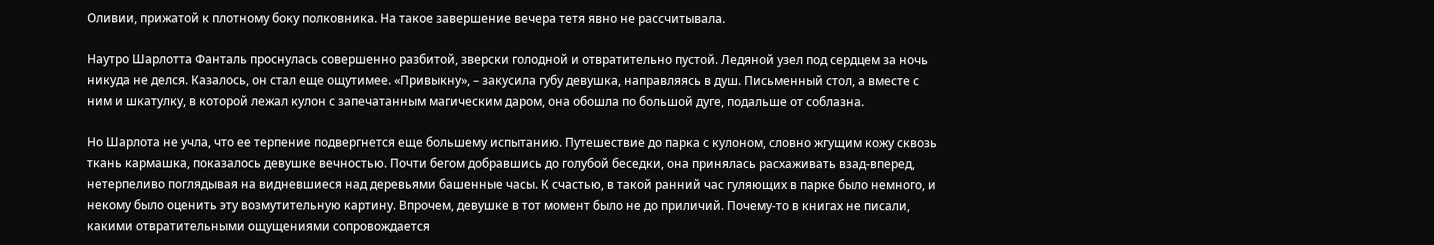Оливии, прижатой к плотному боку полковника. На такое завершение вечера тетя явно не рассчитывала.

Наутро Шарлотта Фанталь проснулась совершенно разбитой, зверски голодной и отвратительно пустой. Ледяной узел под сердцем за ночь никуда не делся. Казалось, он стал еще ощутимее. «Привыкну», – закусила губу девушка, направляясь в душ. Письменный стол, а вместе с ним и шкатулку, в которой лежал кулон с запечатанным магическим даром, она обошла по большой дуге, подальше от соблазна.

Но Шарлота не учла, что ее терпение подвергнется еще большему испытанию. Путешествие до парка с кулоном, словно жгущим кожу сквозь ткань кармашка, показалось девушке вечностью. Почти бегом добравшись до голубой беседки, она принялась расхаживать взад-вперед, нетерпеливо поглядывая на видневшиеся над деревьями башенные часы. К счастью, в такой ранний час гуляющих в парке было немного, и некому было оценить эту возмутительную картину. Впрочем, девушке в тот момент было не до приличий. Почему-то в книгах не писали, какими отвратительными ощущениями сопровождается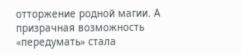отторжение родной магии. А призрачная возможность «передумать» стала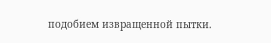подобием извращенной пытки.